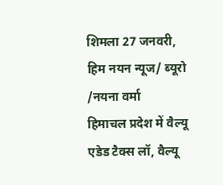शिमला 27 जनवरी,
हिम नयन न्यूज/ ब्यूरो /नयना वर्मा
हिमाचल प्रदेश में वैल्यू एडेड टैक्स लॉ, वैल्यू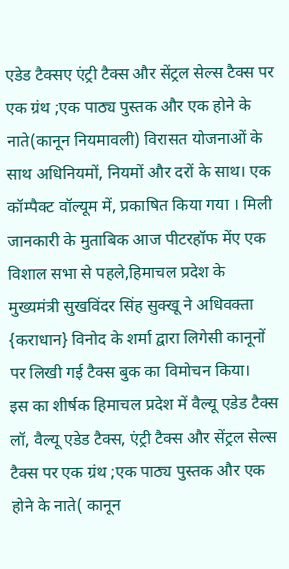एडेड टैक्सए एंट्री टैक्स और सेंट्रल सेल्स टैक्स पर एक ग्रंथ ;एक पाठ्य पुस्तक और एक होने के नाते(कानून नियमावली) विरासत योजनाओं के साथ अधिनियमों, नियमों और दरों के साथ। एक कॉम्पैक्ट वॉल्यूम में, प्रकाषित किया गया । मिली जानकारी के मुताबिक आज पीटरहॉफ मेंए एक विशाल सभा से पहले,हिमाचल प्रदेश के मुख्यमंत्री सुखविंदर सिंह सुक्खू ने अधिवक्ता {कराधान} विनोद के शर्मा द्वारा लिगेसी कानूनों पर लिखी गई टैक्स बुक का विमोचन किया।
इस का शीर्षक हिमाचल प्रदेश में वैल्यू एडेड टैक्स लॉ, वैल्यू एडेड टैक्स, एंट्री टैक्स और सेंट्रल सेल्स टैक्स पर एक ग्रंथ ;एक पाठ्य पुस्तक और एक होने के नाते( कानून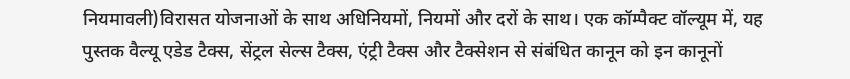नियमावली)विरासत योजनाओं के साथ अधिनियमों, नियमों और दरों के साथ। एक कॉम्पैक्ट वॉल्यूम में, यह पुस्तक वैल्यू एडेड टैक्स, सेंट्रल सेल्स टैक्स, एंट्री टैक्स और टैक्सेशन से संबंधित कानून को इन कानूनों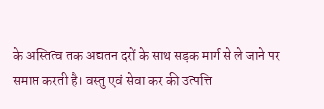के अस्तित्व तक अद्यतन दरों के साथ सड़क मार्ग से ले जाने पर समाप्त करती है। वस्तु एवं सेवा कर की उत्पत्ति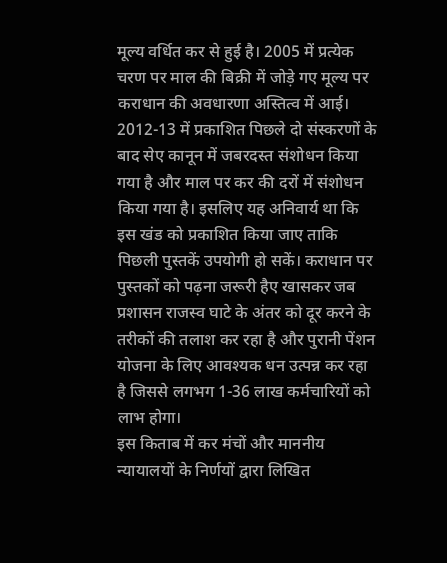मूल्य वर्धित कर से हुई है। 2005 में प्रत्येक चरण पर माल की बिक्री में जोड़े गए मूल्य पर कराधान की अवधारणा अस्तित्व में आई। 2012-13 में प्रकाशित पिछले दो संस्करणों के बाद सेए कानून में जबरदस्त संशोधन किया गया है और माल पर कर की दरों में संशोधन किया गया है। इसलिए यह अनिवार्य था कि इस खंड को प्रकाशित किया जाए ताकि पिछली पुस्तकें उपयोगी हो सकें। कराधान पर पुस्तकों को पढ़ना जरूरी हैए खासकर जब प्रशासन राजस्व घाटे के अंतर को दूर करने के तरीकों की तलाश कर रहा है और पुरानी पेंशन योजना के लिए आवश्यक धन उत्पन्न कर रहा है जिससे लगभग 1-36 लाख कर्मचारियों को लाभ होगा।
इस किताब में कर मंचों और माननीय न्यायालयों के निर्णयों द्वारा लिखित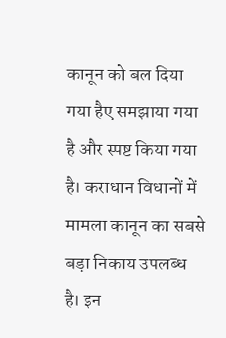कानून को बल दिया गया हैए समझाया गया है और स्पष्ट किया गया है। कराधान विधानों में मामला कानून का सबसे बड़ा निकाय उपलब्ध है। इन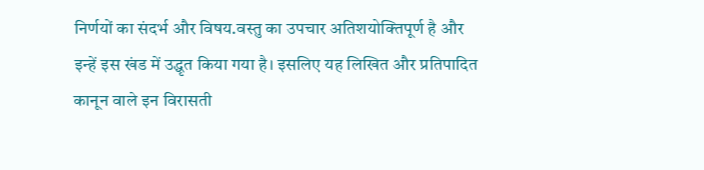निर्णयों का संदर्भ और विषय.वस्तु का उपचार अतिशयोक्तिपूर्ण है और इन्हें इस खंड में उद्धृत किया गया है। इसलिए यह लिखित और प्रतिपादित कानून वाले इन विरासती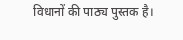विधानों की पाठ्य पुस्तक है।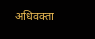अधिवक्ता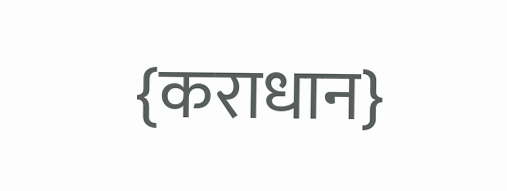{कराधान}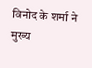विनोद के शर्मा ने मुख्य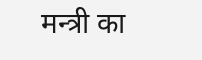मन्त्री का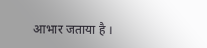आभार जताया है ।